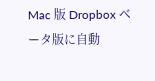Mac 版 Dropbox ベータ版に自動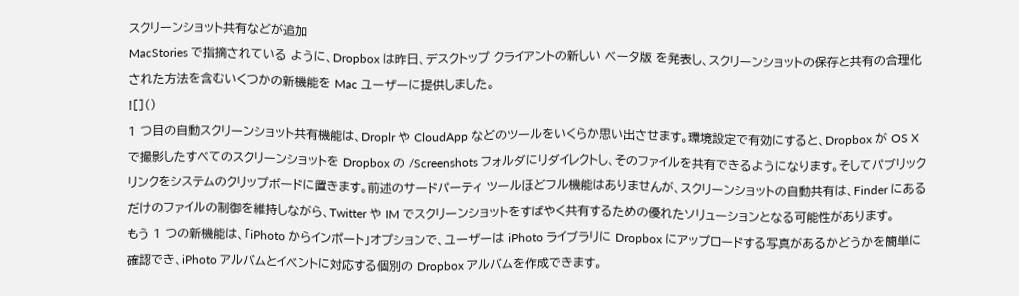スクリーンショット共有などが追加
MacStories で指摘されている ように、Dropbox は昨日、デスクトップ クライアントの新しい ベータ版 を発表し、スクリーンショットの保存と共有の合理化された方法を含むいくつかの新機能を Mac ユーザーに提供しました。
![]()
1 つ目の自動スクリーンショット共有機能は、Droplr や CloudApp などのツールをいくらか思い出させます。環境設定で有効にすると、Dropbox が OS X で撮影したすべてのスクリーンショットを Dropbox の /Screenshots フォルダにリダイレクトし、そのファイルを共有できるようになります。そしてパブリックリンクをシステムのクリップボードに置きます。前述のサードパーティ ツールほどフル機能はありませんが、スクリーンショットの自動共有は、Finder にあるだけのファイルの制御を維持しながら、Twitter や IM でスクリーンショットをすばやく共有するための優れたソリューションとなる可能性があります。
もう 1 つの新機能は、「iPhoto からインポート」オプションで、ユーザーは iPhoto ライブラリに Dropbox にアップロードする写真があるかどうかを簡単に確認でき、iPhoto アルバムとイベントに対応する個別の Dropbox アルバムを作成できます。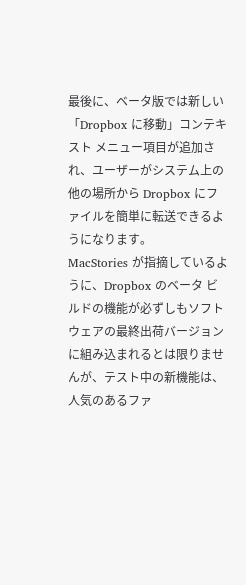最後に、ベータ版では新しい「Dropbox に移動」コンテキスト メニュー項目が追加され、ユーザーがシステム上の他の場所から Dropbox にファイルを簡単に転送できるようになります。
MacStories が指摘しているように、Dropbox のベータ ビルドの機能が必ずしもソフトウェアの最終出荷バージョンに組み込まれるとは限りませんが、テスト中の新機能は、人気のあるファ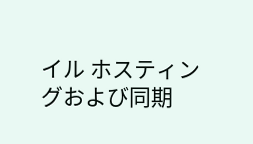イル ホスティングおよび同期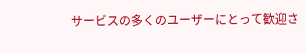サービスの多くのユーザーにとって歓迎さ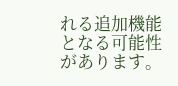れる追加機能となる可能性があります。